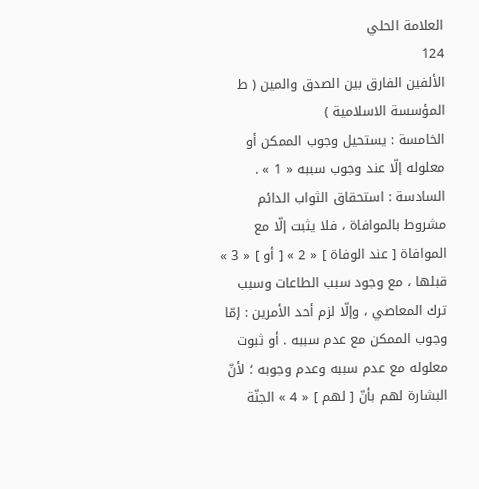العلامة الحلي
124
الألفين الفارق بين الصدق والمين ( ط المؤسسة الاسلامية )
الخامسة : يستحيل وجوب الممكن أو معلوله إلّا عند وجوب سببه « 1 » . السادسة : استحقاق الثواب الدائم مشروط بالموافاة ، فلا يثبت إلّا مع الموافاة [ عند الوفاة ] « 2 » [ أو ] « 3 » قبلها ، مع وجود سبب الطاعات وسبب ترك المعاصي ، وإلّا لزم أحد الأمرين : إمّا وجوب الممكن مع عدم سببه . أو ثبوت معلوله مع عدم سببه وعدم وجوبه ؛ لأنّ البشارة لهم بأنّ [ لهم ] « 4 » الجنّة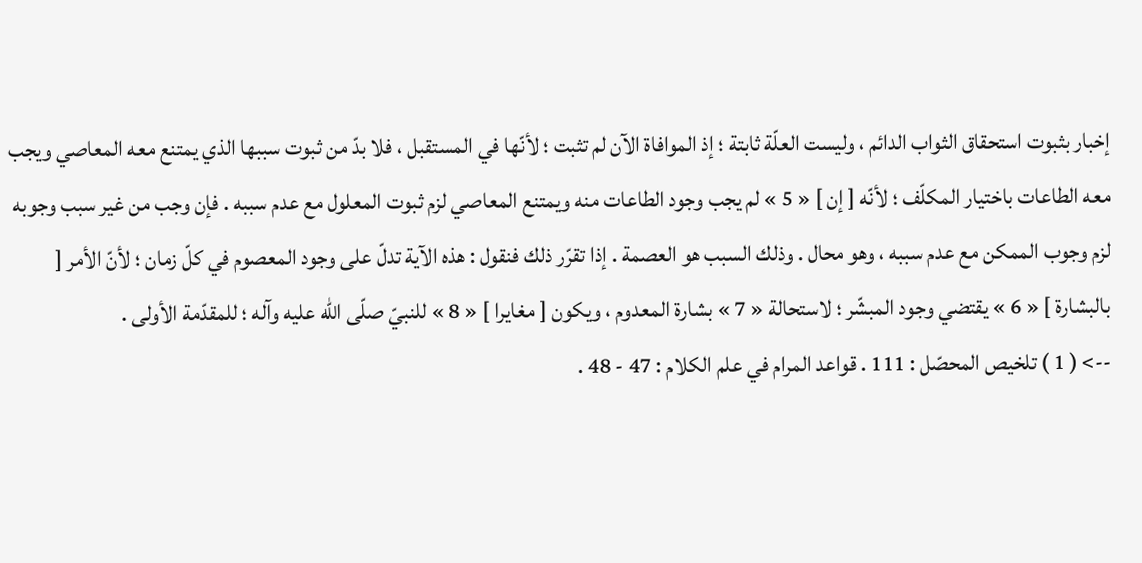إخبار بثبوت استحقاق الثواب الدائم ، وليست العلّة ثابتة ؛ إذ الموافاة الآن لم تثبت ؛ لأنّها في المستقبل ، فلا بدّ من ثبوت سببها الذي يمتنع معه المعاصي ويجب معه الطاعات باختيار المكلّف ؛ لأنّه [ إن ] « 5 » لم يجب وجود الطاعات منه ويمتنع المعاصي لزم ثبوت المعلول مع عدم سببه . فإن وجب من غير سبب وجوبه لزم وجوب الممكن مع عدم سببه ، وهو محال . وذلك السبب هو العصمة . إذا تقرّر ذلك فنقول : هذه الآية تدلّ على وجود المعصوم في كلّ زمان ؛ لأنّ الأمر [ بالبشارة ] « 6 » يقتضي وجود المبشّر ؛ لاستحالة « 7 » بشارة المعدوم ، ويكون [ مغايرا ] « 8 » للنبيّ صلّى اللّه عليه وآله ؛ للمقدّمة الأولى .
--> ( 1 ) تلخيص المحصّل : 111 . قواعد المرام في علم الكلام : 47 - 48 .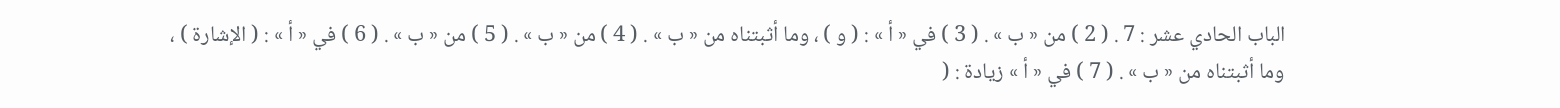الباب الحادي عشر : 7 . ( 2 ) من « ب » . ( 3 ) في « أ » : ( و ) ، وما أثبتناه من « ب » . ( 4 ) من « ب » . ( 5 ) من « ب » . ( 6 ) في « أ » : ( الإشارة ) ، وما أثبتناه من « ب » . ( 7 ) في « أ » زيادة : (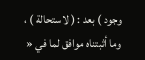وجود ) بعد : ( لاستحالة ) ، وما أثبتناه موافق لما في «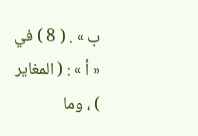ب » . ( 8 ) في « أ » : ( المغاير ) ، وما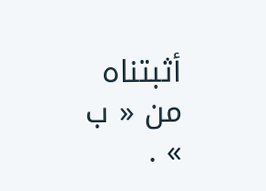أثبتناه من « ب » .